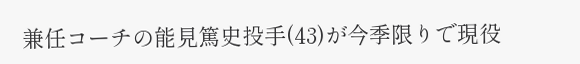兼任コーチの能見篤史投手(43)が今季限りで現役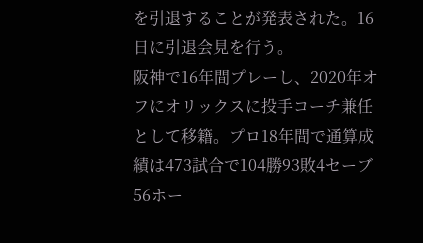を引退することが発表された。16日に引退会見を行う。
阪神で16年間プレーし、2020年オフにオリックスに投手コーチ兼任として移籍。プロ18年間で通算成績は473試合で104勝93敗4セーブ56ホー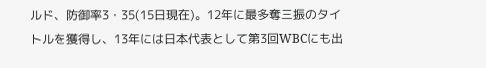ルド、防御率3・35(15日現在)。12年に最多奪三振のタイトルを獲得し、13年には日本代表として第3回WBCにも出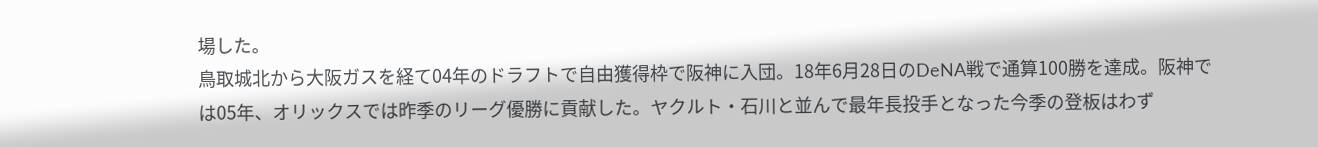場した。
鳥取城北から大阪ガスを経て04年のドラフトで自由獲得枠で阪神に入団。18年6月28日のDeNA戦で通算100勝を達成。阪神では05年、オリックスでは昨季のリーグ優勝に貢献した。ヤクルト・石川と並んで最年長投手となった今季の登板はわず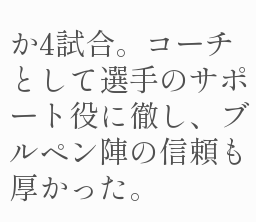か4試合。コーチとして選手のサポート役に徹し、ブルペン陣の信頼も厚かった。